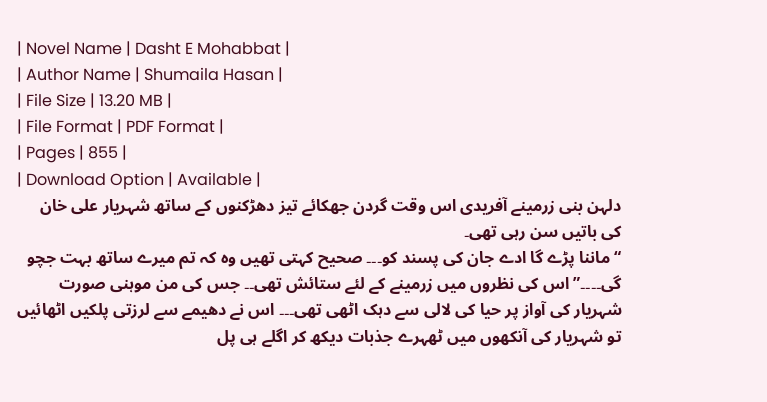| Novel Name | Dasht E Mohabbat |
| Author Name | Shumaila Hasan |
| File Size | 13.20 MB |
| File Format | PDF Format |
| Pages | 855 |
| Download Option | Available |
دلہن بنی زرمینے آفریدی اس وقت گردن جھکائے تیز دھڑکنوں کے ساتھ شہریار علی خان کی باتیں سن رہی تھی۔
“ماننا پڑے گا ادے جان کی پسند کو۔۔۔ صحیح کہتی تھیں وہ کہ تم میرے ساتھ بہت جچو گی۔۔۔۔” اس کی نظروں میں زرمینے کے لئے ستائش تھی۔۔ جس کی من موہنی صورت شہریار کی آواز پر حیا کی لالی سے دہک اٹھی تھی۔۔۔ اس نے دھیمے سے لرزتی پلکیں اٹھائیں تو شہریار کی آنکھوں میں ٹھہرے جذبات دیکھ کر اگلے ہی پل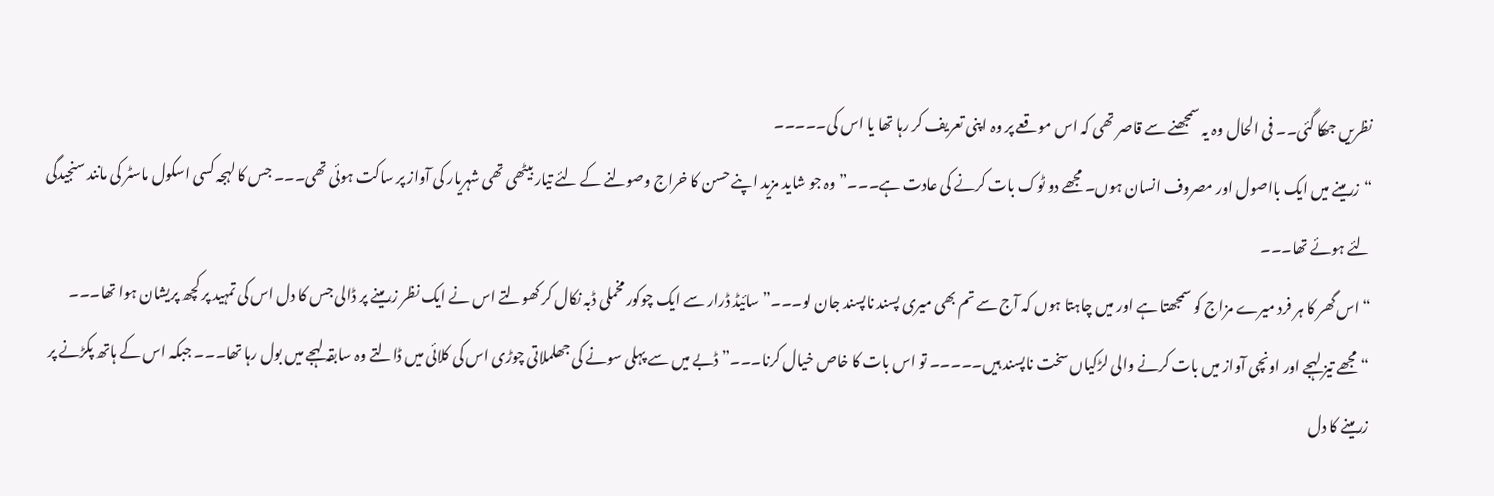نظریں جھکا گئی۔۔ فی الحال وہ یہ سمجھنے سے قاصر تھی کہ اس موقعے پر وہ اپنی تعریف کر رہا تھا یا اس کی۔۔۔۔۔
“زرمینے میں ایک بااصول اور مصروف انسان ہوں۔ مجھے دو ٹوک بات کرنے کی عادت ہے۔۔۔” وہ جو شاید مزید اپنے حسن کا خراج وصولنے کے لئے تیار بیٹھی تھی شہریار کی آواز پر ساکت ہوئی تھی۔۔۔ جس کا لہجہ کسی اسکول ماسٹر کی مانند سنجیدگی لئے ہوئے تھا۔۔۔
“اس گھر کا ہر فرد میرے مزاج کو سمجھتا ہے اور میں چاہتا ہوں کہ آج سے تم بھی میری پسند ناپسند جان لو۔۔۔” سائیڈ ڈرار سے ایک چوکور مخملی ڈبہ نکال کر کھولتے اس نے ایک نظر زرمینے پر ڈالی جس کا دل اس کی تمہید پر کچھ پریشان ہوا تھا۔۔۔
“مجھے تیز لہجے اور اونچی آواز میں بات کرنے والی لڑکیاں سخت ناپسند ہیں۔۔۔۔۔ تو اس بات کا خاص خیال کرنا۔۔۔” ڈبے میں سے پہلی سونے کی جھلملاتی چوڑی اس کی کلائی میں ڈالتے وہ سابقہ لہجے میں بول رہا تھا۔۔۔ جبکہ اس کے ہاتھ پکڑنے پر زرمینے کا دل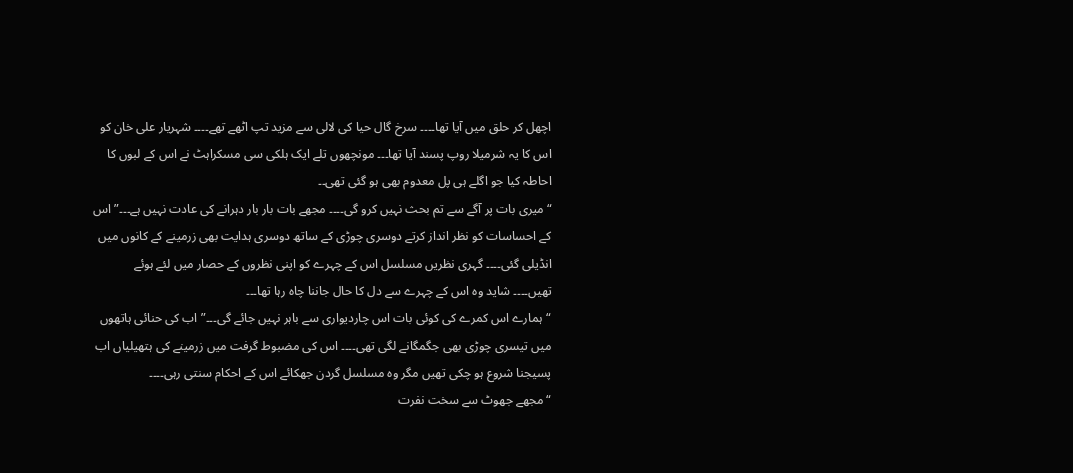اچھل کر حلق میں آیا تھا۔۔۔۔ سرخ گال حیا کی لالی سے مزید تپ اٹھے تھے۔۔۔۔ شہریار علی خان کو اس کا یہ شرمیلا روپ پسند آیا تھا۔۔۔ مونچھوں تلے ایک ہلکی سی مسکراہٹ نے اس کے لبوں کا احاطہ کیا جو اگلے ہی پل معدوم بھی ہو گئی تھی۔۔
“میری بات پر آگے سے تم بحث نہیں کرو گی۔۔۔۔ مجھے بات بار بار دہرانے کی عادت نہیں ہے۔۔۔” اس کے احساسات کو نظر انداز کرتے دوسری چوڑی کے ساتھ دوسری ہدایت بھی زرمینے کے کانوں میں انڈیلی گئی۔۔۔۔ گہری نظریں مسلسل اس کے چہرے کو اپنی نظروں کے حصار میں لئے ہوئے تھیں۔۔۔۔ شاید وہ اس کے چہرے سے دل کا حال جاننا چاہ رہا تھا۔۔۔
“ہمارے اس کمرے کی کوئی بات اس چاردیواری سے باہر نہیں جائے گی۔۔۔” اب کی حنائی ہاتھوں میں تیسری چوڑی بھی جگمگانے لگی تھی۔۔۔۔ اس کی مضبوط گرفت میں زرمینے کی ہتھیلیاں اب پسیجنا شروع ہو چکی تھیں مگر وہ مسلسل گردن جھکائے اس کے احکام سنتی رہی۔۔۔۔
“مجھے جھوٹ سے سخت نفرت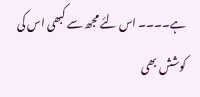ہے۔۔۔۔ اس لئے مجھ سے کبھی اس کی کوشش بھی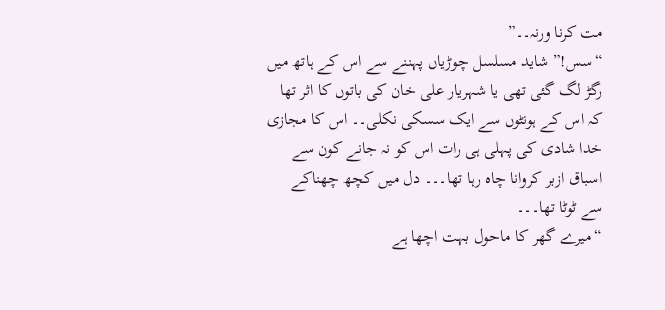مت کرنا ورنہ۔۔”
“سس!” شاید مسلسل چوڑیاں پہننے سے اس کے ہاتھ میں رگڑ لگ گئی تھی یا شہریار علی خان کی باتوں کا اثر تھا کہ اس کے ہونٹوں سے ایک سسکی نکلی۔۔ اس کا مجازی خدا شادی کی پہلی ہی رات اس کو نہ جانے کون سے اسباق ازبر کروانا چاہ رہا تھا۔۔۔ دل میں کچھ چھناکے سے ٹوٹا تھا۔۔۔
“میرے گھر کا ماحول بہت اچھا ہے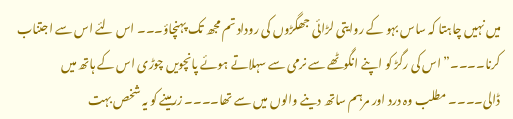میں نہیں چاہتا کہ ساس بہو کے روایتی لڑائی جھگڑوں کی روداد تم مجھ تک پہنچاؤ۔۔۔ اس لئے اس سے اجتناب کرنا۔۔۔۔” اس کی رگڑ کو اپنے انگوٹھے سے نرمی سے سہلاتے ہوئے پانچویں چوڑی اس کے ہاتھ میں ڈالی۔۔۔۔ مطلب وہ درد اور مرہم ساتھ دینے والوں میں سے تھا۔۔۔۔ زرمینے کو یہ شخص بہت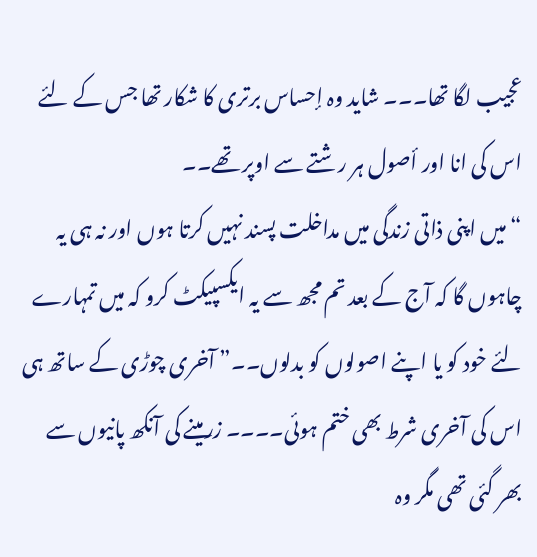عجیب لگا تھا۔۔۔ شاید وہ إحساس برتری کا شکار تھا جس کے لئے اس کی انا اور أصول ہر رشتے سے اوپر تھے۔۔
“میں اپنی ذاتی زندگی میں مداخلت پسند نہیں کرتا ہوں اور نہ ہی یہ چاہوں گا کہ آج کے بعد تم مجھ سے یہ ایکسپیکٹ کرو کہ میں تمہارے لئے خود کو یا اپنے اصولوں کو بدلوں۔۔” آخری چوڑی کے ساتھ ہی اس کی آخری شرط بھی ختم ہوئی۔۔۔۔ زرمینے کی آنکھ پانیوں سے بھر گئی تھی مگر وہ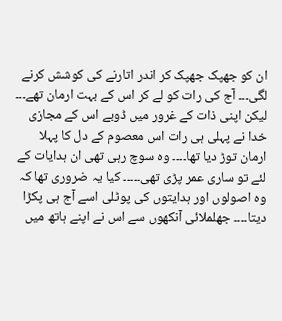ان کو جھپک جھپک کر اندر اتارنے کی کوشش کرنے لگی۔۔۔ آج کی رات کو لے کر اس کے بہت ارمان تھے۔۔۔ لیکن اپنی ذات کے غرور میں ڈوبے اس کے مجازی خدا نے پہلی ہی رات اس معصوم کے دل کا پہلا ارمان توڑ دیا تھا۔۔۔۔ وہ سوچ رہی تھی ان ہدایات کے لئے تو ساری عمر پڑی تھی۔۔۔۔۔ کیا یہ ضروری تھا کہ وہ اصولوں اور ہدایتوں کی پوٹلی اسے آج ہی پکڑا دیتا۔۔۔۔ جھلملائی آنکھوں سے اس نے اپنے ہاتھ میں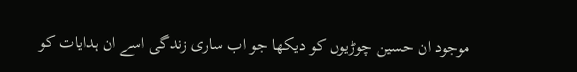موجود ان حسین چوڑیوں کو دیکھا جو اب ساری زندگی اسے ان ہدایات کو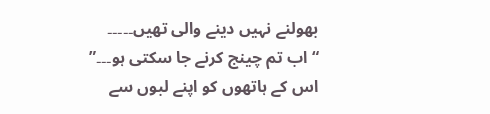بھولنے نہیں دینے والی تھیں۔۔۔۔۔
“اب تم چینج کرنے جا سکتی ہو۔۔۔” اس کے ہاتھوں کو اپنے لبوں سے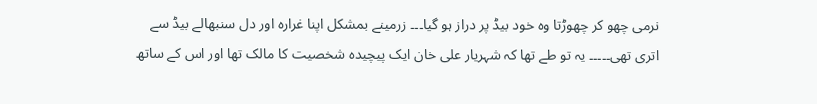نرمی چھو کر چھوڑتا وہ خود بیڈ پر دراز ہو گیا۔۔۔ زرمینے بمشکل اپنا غرارہ اور دل سنبھالے بیڈ سے اتری تھی۔۔۔۔۔ یہ تو طے تھا کہ شہریار علی خان ایک پیچیدہ شخصیت کا مالک تھا اور اس کے ساتھ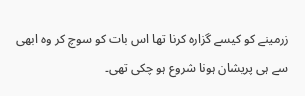زرمینے کو کیسے گزارہ کرنا تھا اس بات کو سوچ کر وہ ابھی سے ہی پریشان ہونا شروع ہو چکی تھی۔